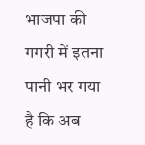भाजपा की गगरी में इतना पानी भर गया है कि अब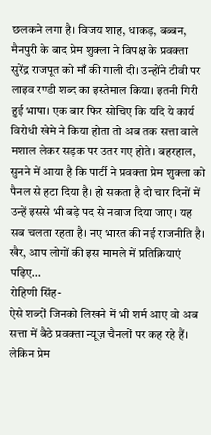छलकने लगा है। विजय शाह, धाकड़, बब्बन, मैनपुरी के बाद प्रेम शुक्ला ने विपक्ष के प्रवक्ता सुरेंद्र राजपूत को माँ की गाली दी। उन्होंने टीवी पर लाइव रण्डी शब्द का इस्तेमाल किया। इतनी गिरी हुई भाषा। एक बार फिर सोचिए कि यदि ये कार्य विरोधी खेमे ने किया होता तो अब तक सत्ता वाले मशाल लेकर सड़क पर उतर गए होते। बहरहाल, सुनने में आया है कि पार्टी ने प्रवक्ता प्रेम शुक्ला को पैनल से हटा दिया है। हो सकता है दो चार दिनों में उन्हें इससे भी बड़े पद से नवाज दिया जाए। यह सब चलता रहता है। नए भारत की नई राजनीति है।
खैर, आप लोगों की इस मामले में प्रतिक्रियाएं पढ़िए…
रोहिणी सिंह-
ऐसे शब्दों जिनको लिखने में भी शर्म आए वो अब सत्ता में बैठे प्रवक्ता न्यूज़ चैनलों पर कह रहे हैं। लेकिन प्रेम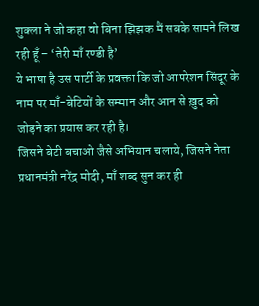शुक्ला ने जो कहा वो बिना झिझक मैं सबके सामने लिख रही हूँ – ‘तेरी माँ रण्डी है’
ये भाषा है उस पार्टी के प्रवक्ता कि जो आपरेशन सिंदूर के नाम पर माँ-बेटियों के सम्मान और आन से ख़ुद को जोड़ने का प्रयास कर रही है।
जिसने बेटी बचाओ जैसे अभियान चलाये, जिसने नेता प्रधानमंत्री नरेंद्र मोदी, माँ शब्द सुन कर ही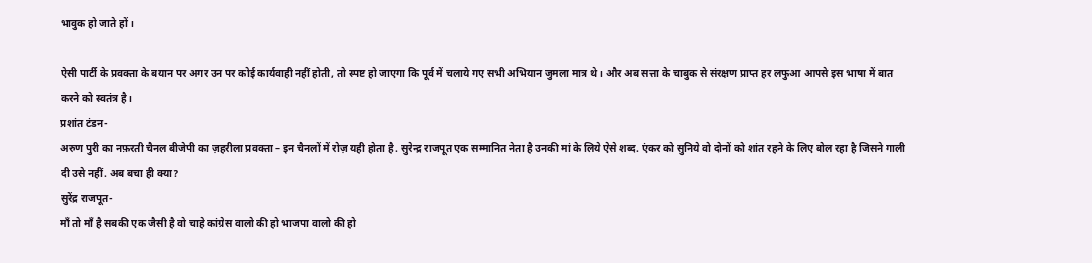भावुक हो जाते हों।

ऐसी पार्टी के प्रवक्ता के बयान पर अगर उन पर कोई कार्यवाही नहीं होती, तो स्पष्ट हो जाएगा कि पूर्व में चलाये गए सभी अभियान जुमला मात्र थे। और अब सत्ता के चाबुक से संरक्षण प्राप्त हर लफुआ आपसे इस भाषा में बात करने को स्वतंत्र है।
प्रशांत टंडन-
अरुण पुरी का नफ़रती चैनल बीजेपी का ज़हरीला प्रवक्ता – इन चैनलों में रोज़ यही होता है. सुरेन्द्र राजपूत एक सम्मानित नेता है उनकी मां के लिये ऐसे शब्द. एंकर को सुनिये वो दोनों को शांत रहने के लिए बोल रहा है जिसने गाली दी उसे नहीं. अब बचा ही क्या?
सुरेंद्र राजपूत-
माँ तो माँ है सबकी एक जैसी है वो चाहे कांग्रेस वालो की हो भाजपा वालो की हो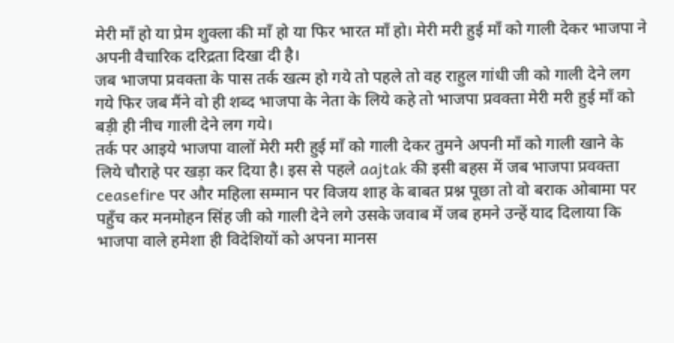मेरी माँ हो या प्रेम शुक्ला की माँ हो या फिर भारत माँ हो। मेरी मरी हुई माँ को गाली देकर भाजपा ने अपनी वैचारिक दरिद्रता दिखा दी है।
जब भाजपा प्रवक्ता के पास तर्क खत्म हो गये तो पहले तो वह राहुल गांधी जी को गाली देने लग गये फिर जब मैंने वो ही शब्द भाजपा के नेता के लिये कहे तो भाजपा प्रवक्ता मेरी मरी हुई माँ को बड़ी ही नीच गाली देने लग गये।
तर्क पर आइये भाजपा वालों मेरी मरी हुई माँ को गाली देकर तुमने अपनी माँ को गाली खाने के लिये चौराहे पर खड़ा कर दिया है। इस से पहले aajtak की इसी बहस में जब भाजपा प्रवक्ता ceasefire पर और महिला सम्मान पर विजय शाह के बाबत प्रश्न पूछा तो वो बराक ओबामा पर पहुँच कर मनमोहन सिंह जी को गाली देने लगे उसके जवाब में जब हमने उन्हें याद दिलाया कि भाजपा वाले हमेशा ही विदेशियों को अपना मानस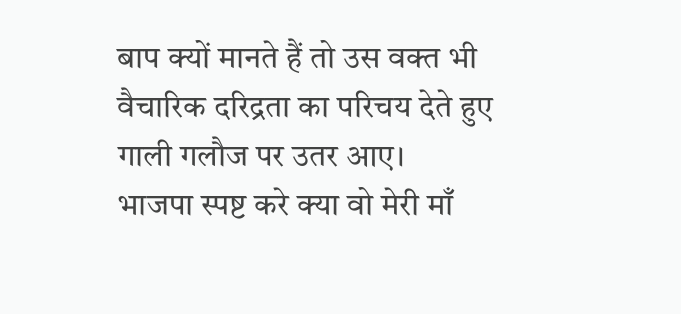बाप क्यों मानते हैं तो उस वक्त भी वैचारिक दरिद्रता का परिचय देते हुए गाली गलौज पर उतर आए।
भाजपा स्पष्ट करे क्या वो मेरी माँ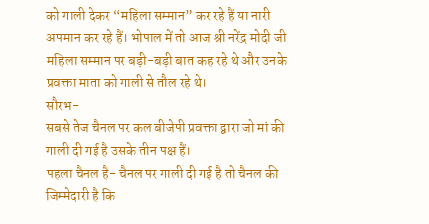को गाली देकर “महिला सम्मान” कर रहे हैं या नारी अपमान कर रहे हैं। भोपाल में तो आज श्री नरेंद्र मोदी जी महिला सम्मान पर बड़ी-बड़ी बात कह रहे थे और उनके प्रवक्ता माता को गाली से तौल रहे थे।
सौरभ-
सबसे तेज चैनल पर कल बीजेपी प्रवक्ता द्वारा जो मां की गाली दी गई है उसके तीन पक्ष हैं।
पहला चैनल है- चैनल पर गाली दी गई है तो चैनल की जिम्मेदारी है कि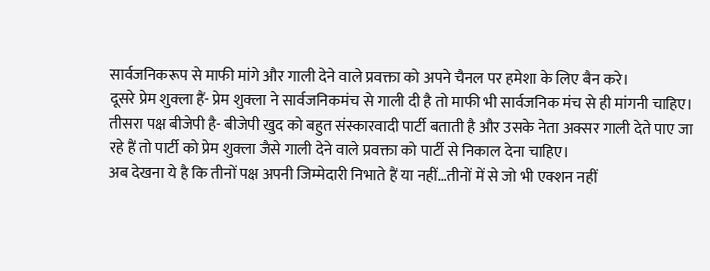सार्वजनिकरूप से माफी मांगे और गाली देने वाले प्रवक्ता को अपने चैनल पर हमेशा के लिए बैन करे।
दूसरे प्रेम शुक्ला हैं- प्रेम शुक्ला ने सार्वजनिकमंच से गाली दी है तो माफी भी सार्वजनिक मंच से ही मांगनी चाहिए।
तीसरा पक्ष बीजेपी है- बीजेपी खुद को बहुत संस्कारवादी पार्टी बताती है और उसके नेता अक्सर गाली देते पाए जा रहे हैं तो पार्टी को प्रेम शुक्ला जैसे गाली देने वाले प्रवक्ता को पार्टी से निकाल देना चाहिए।
अब देखना ये है कि तीनों पक्ष अपनी जिम्मेदारी निभाते हैं या नहीं…तीनों में से जो भी एक्शन नहीं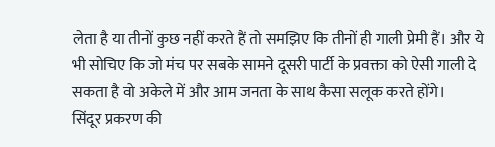लेता है या तीनों कुछ नहीं करते हैं तो समझिए कि तीनों ही गाली प्रेमी हैं। और ये भी सोचिए कि जो मंच पर सबके सामने दूसरी पार्टी के प्रवक्ता को ऐसी गाली दे सकता है वो अकेले में और आम जनता के साथ कैसा सलूक करते होंगे।
सिंदूर प्रकरण की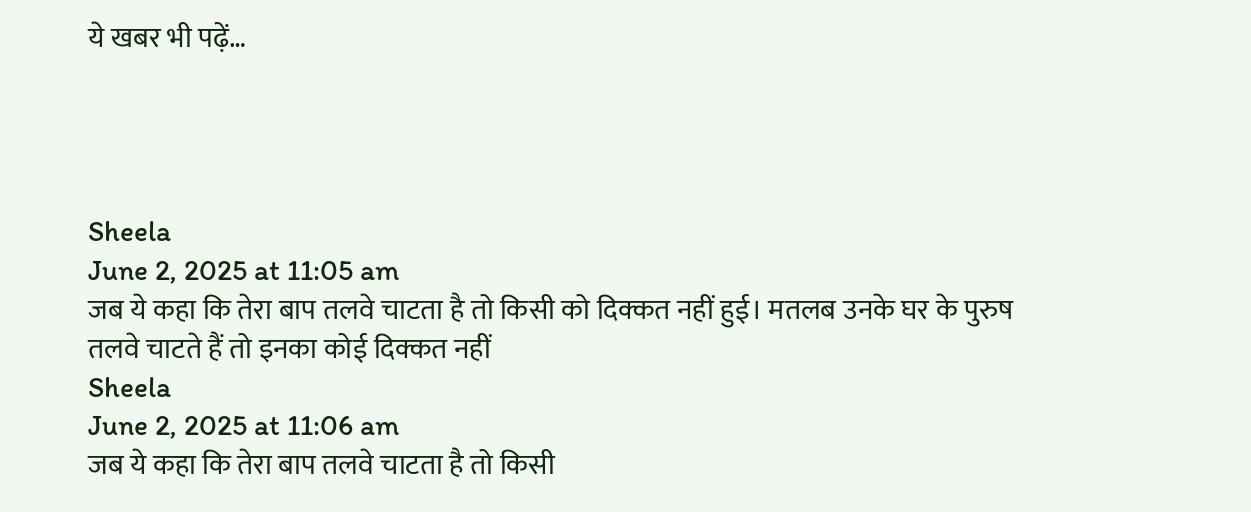ये खबर भी पढ़ें…




Sheela
June 2, 2025 at 11:05 am
जब ये कहा कि तेरा बाप तलवे चाटता है तो किसी को दिक्कत नहीं हुई। मतलब उनके घर के पुरुष तलवे चाटते हैं तो इनका कोई दिक्कत नहीं
Sheela
June 2, 2025 at 11:06 am
जब ये कहा कि तेरा बाप तलवे चाटता है तो किसी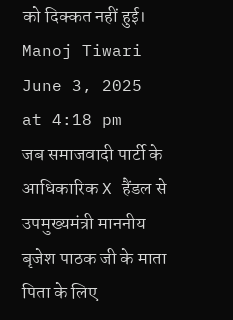को दिक्कत नहीं हुई।
Manoj Tiwari
June 3, 2025 at 4:18 pm
जब समाजवादी पार्टी के आधिकारिक X हैंडल से उपमुख्यमंत्री माननीय बृजेश पाठक जी के माता पिता के लिए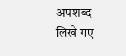अपशब्द लिखे गए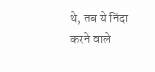थे, तब ये निंदा करने वाले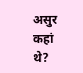असुर कहां थे?